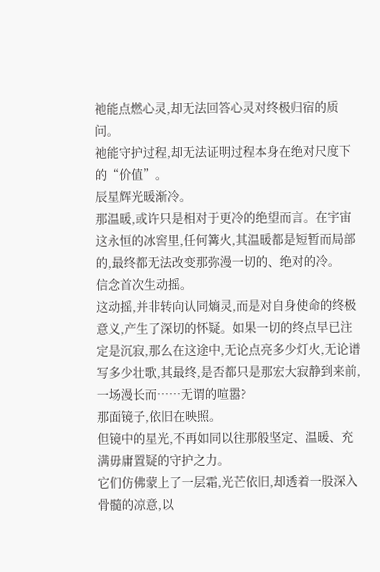祂能点燃心灵,却无法回答心灵对终极归宿的质问。
祂能守护过程,却无法证明过程本身在绝对尺度下的“价值”。
辰星辉光暖渐冷。
那温暖,或许只是相对于更冷的绝望而言。在宇宙这永恒的冰窖里,任何篝火,其温暖都是短暂而局部的,最终都无法改变那弥漫一切的、绝对的冷。
信念首次生动摇。
这动摇,并非转向认同熵灵,而是对自身使命的终极意义,产生了深切的怀疑。如果一切的终点早已注定是沉寂,那么在这途中,无论点亮多少灯火,无论谱写多少壮歌,其最终,是否都只是那宏大寂静到来前,一场漫长而……无谓的喧嚣?
那面镜子,依旧在映照。
但镜中的星光,不再如同以往那般坚定、温暖、充满毋庸置疑的守护之力。
它们仿佛蒙上了一层霜,光芒依旧,却透着一股深入骨髓的凉意,以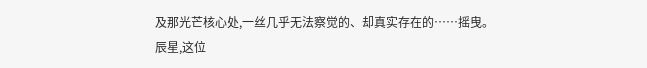及那光芒核心处,一丝几乎无法察觉的、却真实存在的……摇曳。
辰星,这位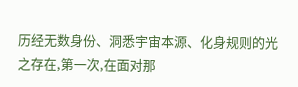历经无数身份、洞悉宇宙本源、化身规则的光之存在,第一次,在面对那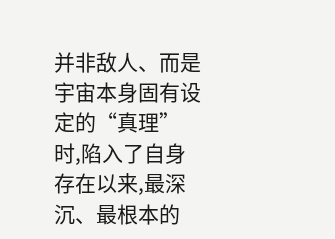并非敌人、而是宇宙本身固有设定的“真理”时,陷入了自身存在以来,最深沉、最根本的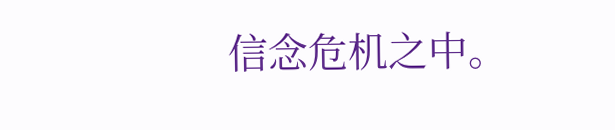信念危机之中。